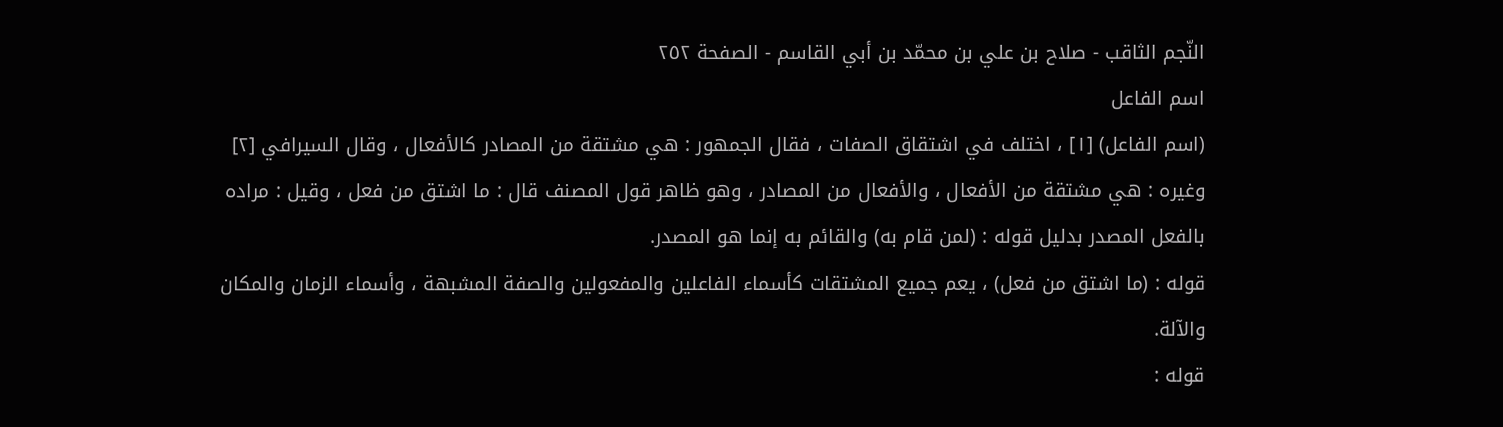النّجم الثاقب - صلاح بن علي بن محمّد بن أبي القاسم - الصفحة ٢٥٢
اسم الفاعل
(اسم الفاعل) [١] ، اختلف في اشتقاق الصفات ، فقال الجمهور : هي مشتقة من المصادر كالأفعال ، وقال السيرافي [٢] وغيره : هي مشتقة من الأفعال ، والأفعال من المصادر ، وهو ظاهر قول المصنف قال : ما اشتق من فعل ، وقيل : مراده بالفعل المصدر بدليل قوله : (لمن قام به) والقائم به إنما هو المصدر.
قوله : (ما اشتق من فعل) ، يعم جميع المشتقات كأسماء الفاعلين والمفعولين والصفة المشبهة ، وأسماء الزمان والمكان والآلة.
قوله :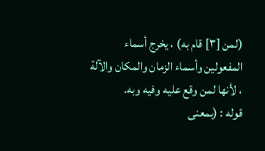(لمن [٣] قام به) ، يخرج أسماء المفعولين وأسماء الزمان والمكان والآلة ، لأنها لمن وقع عليه وفيه وبه.
قوله : (بمعنى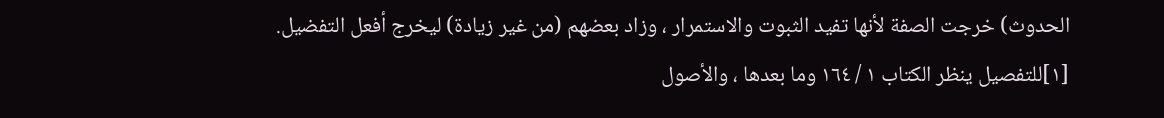الحدوث) خرجت الصفة لأنها تفيد الثبوت والاستمرار ، وزاد بعضهم (من غير زيادة) ليخرج أفعل التفضيل.
[١]للتفصيل ينظر الكتاب ١ / ١٦٤ وما بعدها ، والأصول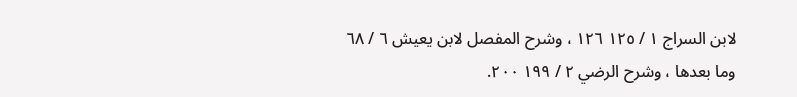لابن السراج ١ / ١٢٥ ١٢٦ ، وشرح المفصل لابن يعيش ٦ / ٦٨ وما بعدها ، وشرح الرضي ٢ / ١٩٩ ٢٠٠.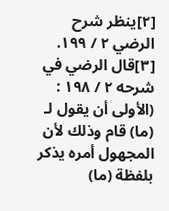[٢]ينظر شرح الرضي ٢ / ١٩٩.
[٣]قال الرضي في شرحه ٢ / ١٩٨ : (الأولى أن يقول لـ (ما) قام وذلك لأن المجهول أمره يذكر بلفظة (ما)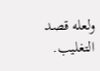ولعله قصد التغليب.